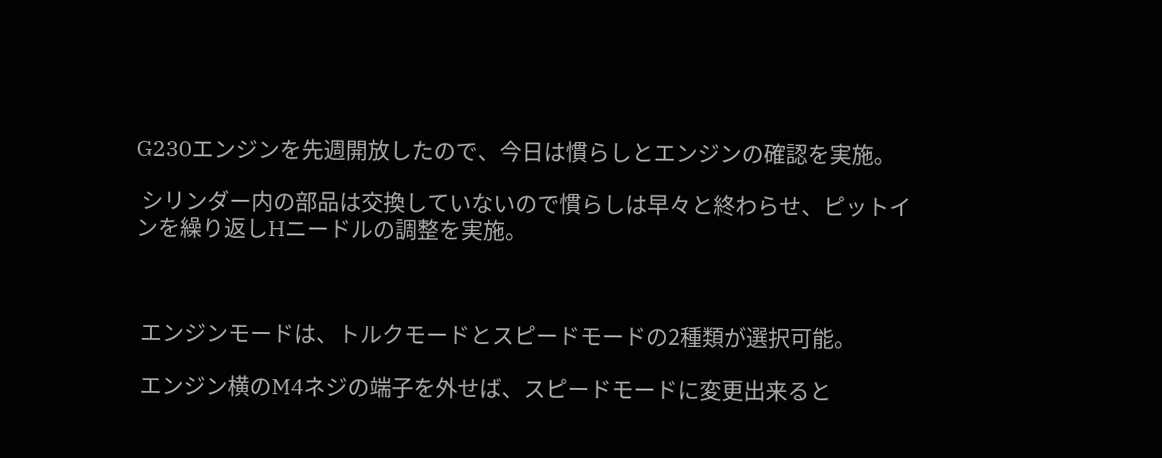G230エンジンを先週開放したので、今日は慣らしとエンジンの確認を実施。

 シリンダー内の部品は交換していないので慣らしは早々と終わらせ、ピットインを繰り返しHニードルの調整を実施。



 エンジンモードは、トルクモードとスピードモードの2種類が選択可能。

 エンジン横のM4ネジの端子を外せば、スピードモードに変更出来ると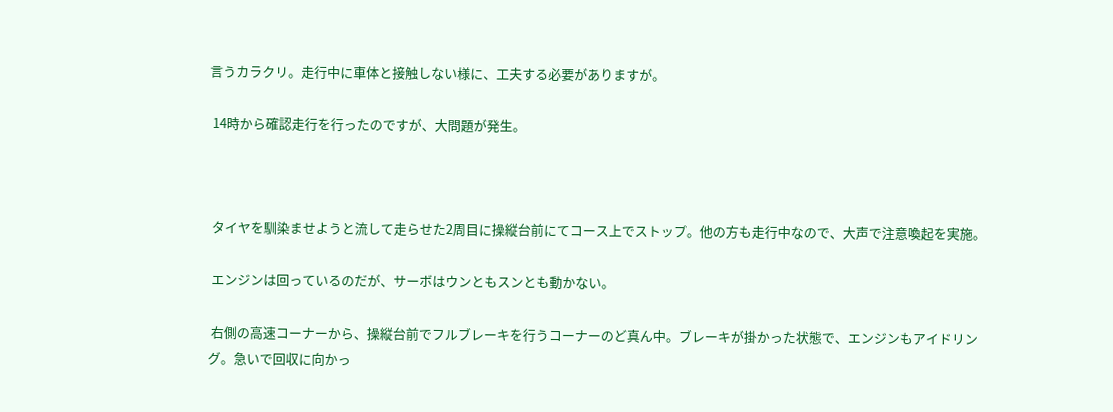言うカラクリ。走行中に車体と接触しない様に、工夫する必要がありますが。

 14時から確認走行を行ったのですが、大問題が発生。



 タイヤを馴染ませようと流して走らせた2周目に操縦台前にてコース上でストップ。他の方も走行中なので、大声で注意喚起を実施。

 エンジンは回っているのだが、サーボはウンともスンとも動かない。

 右側の高速コーナーから、操縦台前でフルブレーキを行うコーナーのど真ん中。ブレーキが掛かった状態で、エンジンもアイドリング。急いで回収に向かっ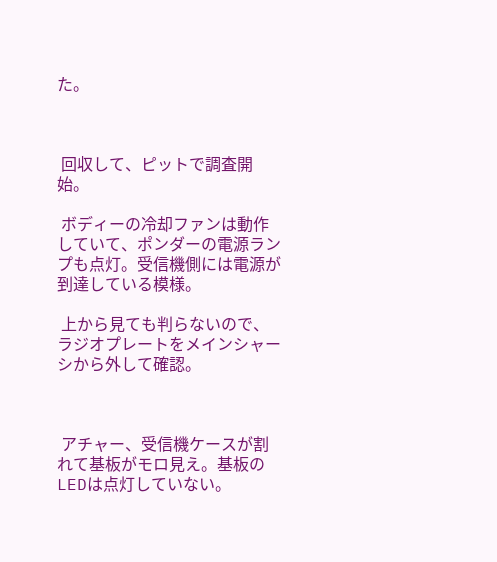た。



 回収して、ピットで調査開始。

 ボディーの冷却ファンは動作していて、ポンダーの電源ランプも点灯。受信機側には電源が到達している模様。

 上から見ても判らないので、ラジオプレートをメインシャーシから外して確認。



 アチャー、受信機ケースが割れて基板がモロ見え。基板のLEDは点灯していない。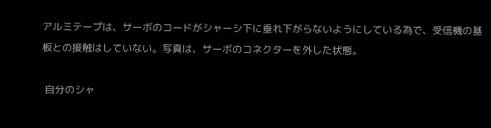アルミテープは、サーボのコードがシャーシ下に垂れ下がらないようにしている為で、受信機の基板との接触はしていない。写真は、サーボのコネクターを外した状態。

 自分のシャ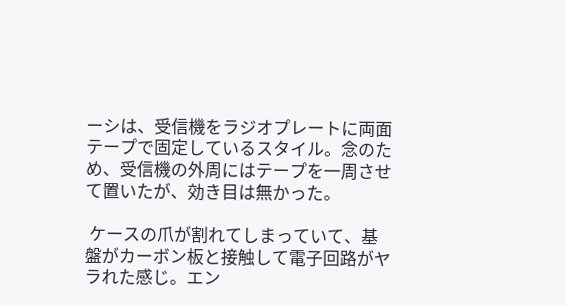ーシは、受信機をラジオプレートに両面テープで固定しているスタイル。念のため、受信機の外周にはテープを一周させて置いたが、効き目は無かった。

 ケースの爪が割れてしまっていて、基盤がカーボン板と接触して電子回路がヤラれた感じ。エン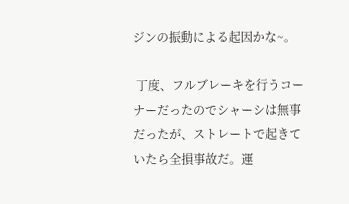ジンの振動による起因かな~。

 丁度、フルブレーキを行うコーナーだったのでシャーシは無事だったが、ストレートで起きていたら全損事故だ。運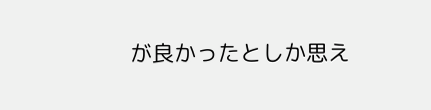が良かったとしか思え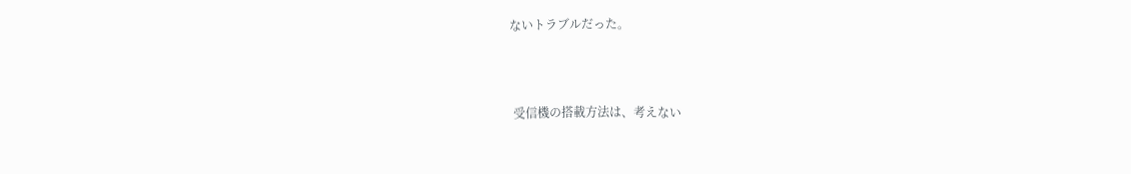ないトラブルだった。



 受信機の搭載方法は、考えない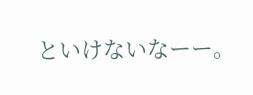といけないなーー。